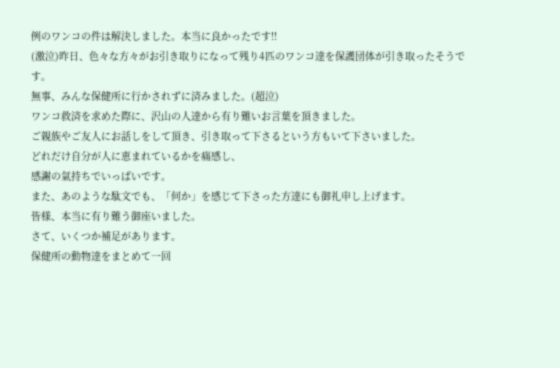例のワンコの件は解決しました。本当に良かったです!!
(激泣)昨日、色々な方々がお引き取りになって残り4匹のワンコ達を保護団体が引き取ったそうです。
無事、みんな保健所に行かされずに済みました。(超泣)
ワンコ救済を求めた際に、沢山の人達から有り難いお言葉を頂きました。
ご親族やご友人にお話しをして頂き、引き取って下さるという方もいて下さいました。
どれだけ自分が人に恵まれているかを痛感し、
感謝の氣持ちでいっぱいです。
また、あのような駄文でも、「何か」を感じて下さった方達にも御礼申し上げます。
皆様、本当に有り難う御座いました。
さて、いくつか補足があります。
保健所の動物達をまとめて一回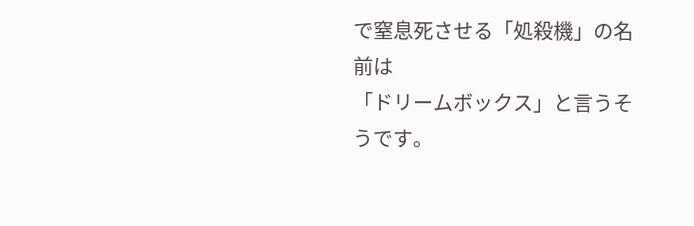で窒息死させる「処殺機」の名前は
「ドリームボックス」と言うそうです。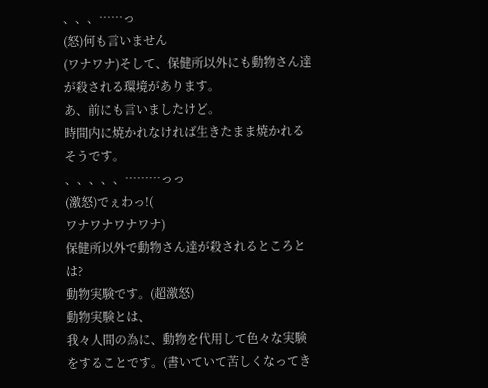、、、……っ
(怒)何も言いません
(ワナワナ)そして、保健所以外にも動物さん達が殺される環境があります。
あ、前にも言いましたけど。
時間内に焼かれなければ生きたまま焼かれるそうです。
、、、、、………っっ
(激怒)でぇわっ!(
ワナワナワナワナ)
保健所以外で動物さん達が殺されるところとは?
動物実験です。(超激怒)
動物実験とは、
我々人間の為に、動物を代用して色々な実験をすることです。(書いていて苦しくなってき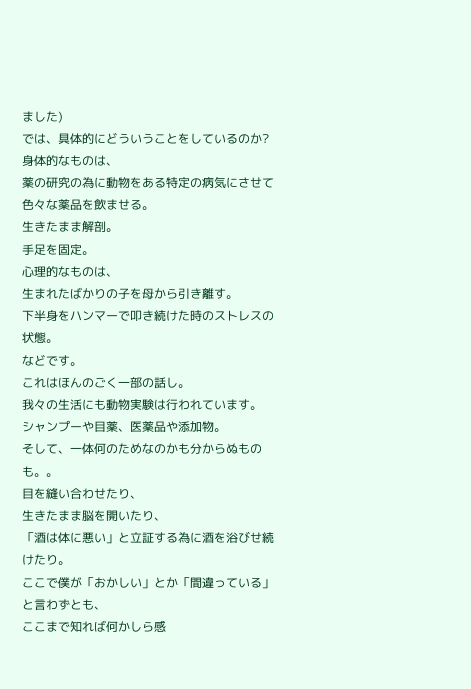ました)
では、具体的にどういうことをしているのか?
身体的なものは、
薬の研究の為に動物をある特定の病気にさせて色々な薬品を飲ませる。
生きたまま解剖。
手足を固定。
心理的なものは、
生まれたばかりの子を母から引き離す。
下半身をハンマーで叩き続けた時のストレスの状態。
などです。
これはほんのごく一部の話し。
我々の生活にも動物実験は行われています。
シャンプーや目薬、医薬品や添加物。
そして、一体何のためなのかも分からぬものも。。
目を縫い合わせたり、
生きたまま脳を開いたり、
「酒は体に悪い」と立証する為に酒を浴びせ続けたり。
ここで僕が「おかしい」とか「間違っている」と言わずとも、
ここまで知れば何かしら感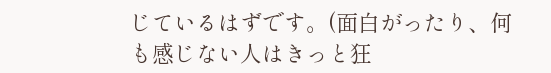じているはずです。(面白がったり、何も感じない人はきっと狂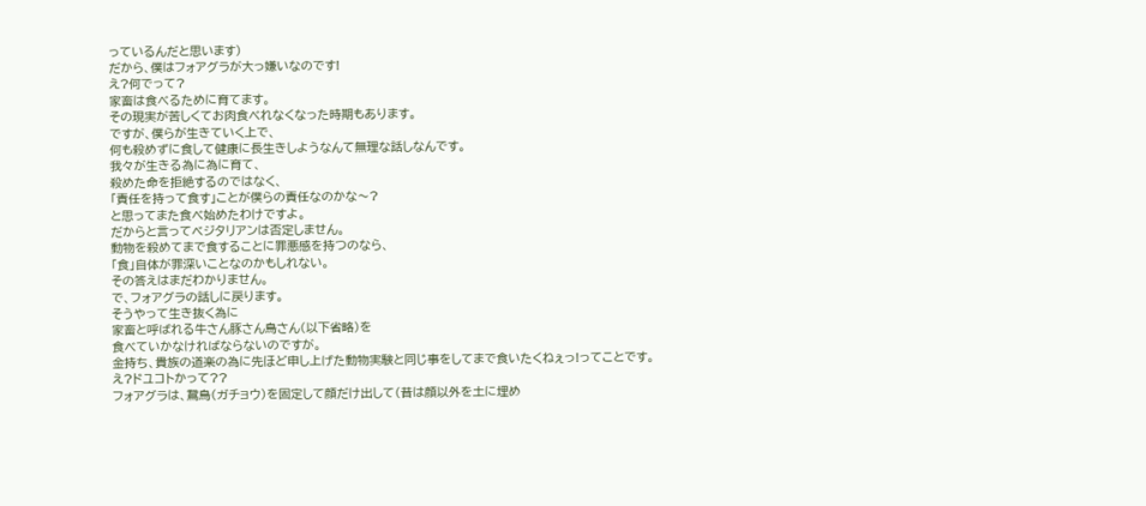っているんだと思います)
だから、僕はフォアグラが大っ嫌いなのです!
え?何でって?
家畜は食べるために育てます。
その現実が苦しくてお肉食べれなくなった時期もあります。
ですが、僕らが生きていく上で、
何も殺めずに食して健康に長生きしようなんて無理な話しなんです。
我々が生きる為に為に育て、
殺めた命を拒絶するのではなく、
「責任を持って食す」ことが僕らの責任なのかな〜?
と思ってまた食べ始めたわけですよ。
だからと言ってベジタリアンは否定しません。
動物を殺めてまで食することに罪悪感を持つのなら、
「食」自体が罪深いことなのかもしれない。
その答えはまだわかりません。
で、フォアグラの話しに戻ります。
そうやって生き抜く為に
家畜と呼ばれる牛さん豚さん鳥さん(以下省略)を
食べていかなければならないのですが。
金持ち、貴族の道楽の為に先ほど申し上げた動物実験と同じ事をしてまで食いたくねぇっ!ってことです。
え?ドユコトかって??
フォアグラは、鵞鳥(ガチョウ)を固定して顔だけ出して(昔は顔以外を土に埋め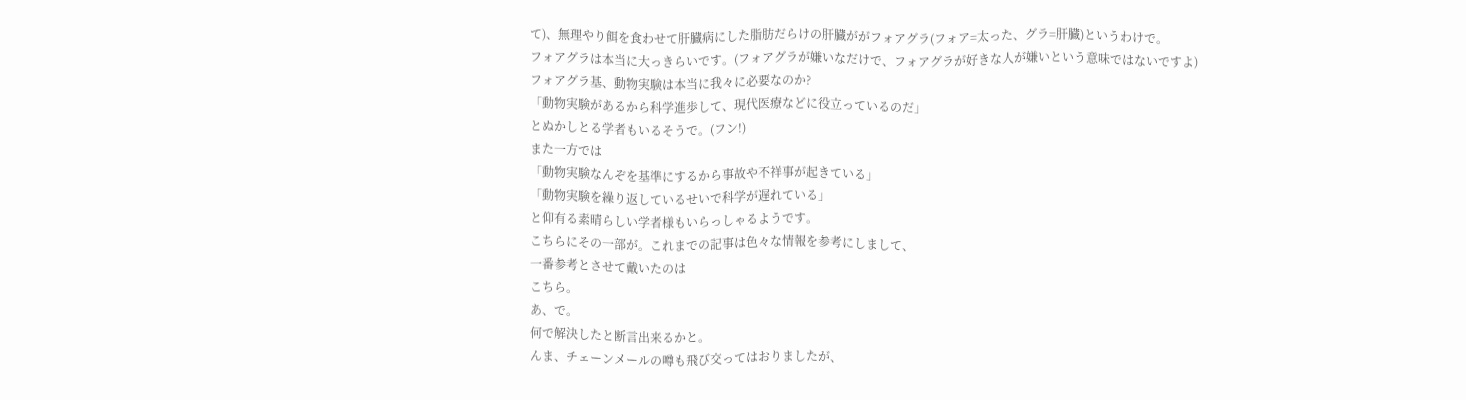て)、無理やり餌を食わせて肝臓病にした脂肪だらけの肝臓ががフォアグラ(フォア=太った、グラ=肝臓)というわけで。
フォアグラは本当に大っきらいです。(フォアグラが嫌いなだけで、フォアグラが好きな人が嫌いという意味ではないですよ)
フォアグラ基、動物実験は本当に我々に必要なのか?
「動物実験があるから科学進歩して、現代医療などに役立っているのだ」
とぬかしとる学者もいるそうで。(フン!)
また一方では
「動物実験なんぞを基準にするから事故や不祥事が起きている」
「動物実験を繰り返しているせいで科学が遅れている」
と仰有る素晴らしい学者様もいらっしゃるようです。
こちらにその一部が。これまでの記事は色々な情報を参考にしまして、
一番参考とさせて戴いたのは
こちら。
あ、で。
何で解決したと断言出来るかと。
んま、チェーンメールの噂も飛び交ってはおりましたが、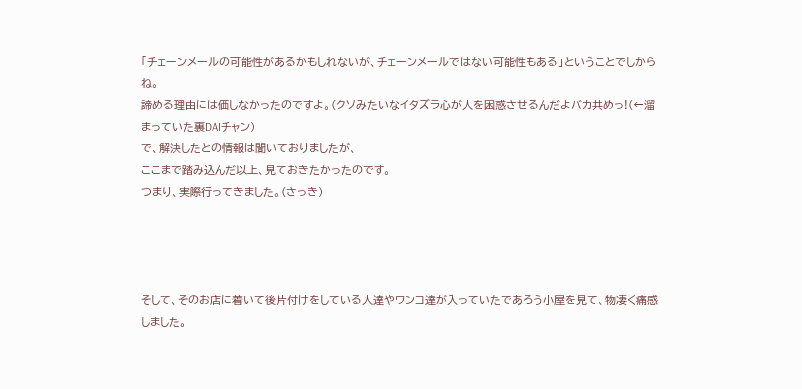「チェーンメールの可能性があるかもしれないが、チェーンメールではない可能性もある」ということでしからね。
諦める理由には価しなかったのですよ。(クソみたいなイタズラ心が人を困惑させるんだよバカ共めっ!(←溜まっていた裏DAIチャン)
で、解決したとの情報は聞いておりましたが、
ここまで踏み込んだ以上、見ておきたかったのです。
つまり、実際行ってきました。(さっき)




そして、そのお店に着いて後片付けをしている人達やワンコ達が入っていたであろう小屋を見て、物凄く痛感しました。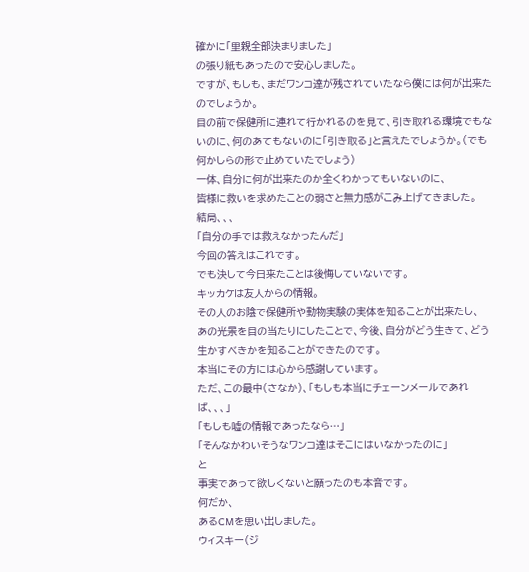確かに「里親全部決まりました」
の張り紙もあったので安心しました。
ですが、もしも、まだワンコ達が残されていたなら僕には何が出来たのでしょうか。
目の前で保健所に連れて行かれるのを見て、引き取れる環境でもないのに、何のあてもないのに「引き取る」と言えたでしょうか。(でも何かしらの形で止めていたでしょう)
一体、自分に何が出来たのか全くわかってもいないのに、
皆様に救いを求めたことの弱さと無力感がこみ上げてきました。
結局、、、
「自分の手では救えなかったんだ」
今回の答えはこれです。
でも決して今日来たことは後悔していないです。
キッカケは友人からの情報。
その人のお陰で保健所や動物実験の実体を知ることが出来たし、
あの光景を目の当たりにしたことで、今後、自分がどう生きて、どう生かすべきかを知ることができたのです。
本当にその方には心から感謝しています。
ただ、この最中(さなか)、「もしも本当にチェーンメールであれば、、、」
「もしも嘘の情報であったなら…」
「そんなかわいそうなワンコ達はそこにはいなかったのに」
と
事実であって欲しくないと願ったのも本音です。
何だか、
あるCMを思い出しました。
ウィスキー(ジ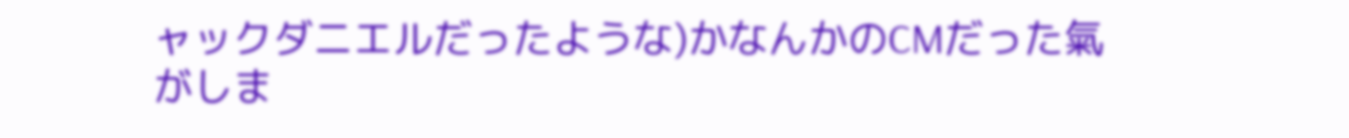ャックダニエルだったような)かなんかのCMだった氣がしま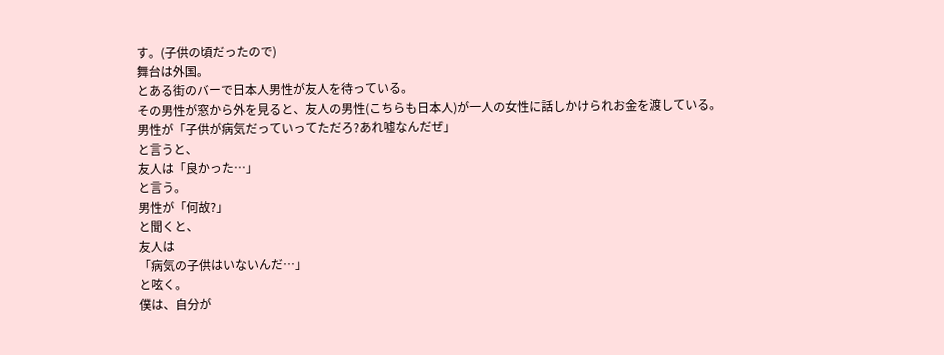す。(子供の頃だったので)
舞台は外国。
とある街のバーで日本人男性が友人を待っている。
その男性が窓から外を見ると、友人の男性(こちらも日本人)が一人の女性に話しかけられお金を渡している。
男性が「子供が病気だっていってただろ?あれ嘘なんだぜ」
と言うと、
友人は「良かった…」
と言う。
男性が「何故?」
と聞くと、
友人は
「病気の子供はいないんだ…」
と呟く。
僕は、自分が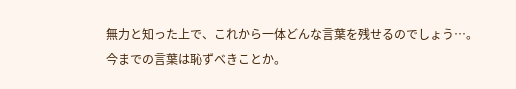無力と知った上で、これから一体どんな言葉を残せるのでしょう…。
今までの言葉は恥ずべきことか。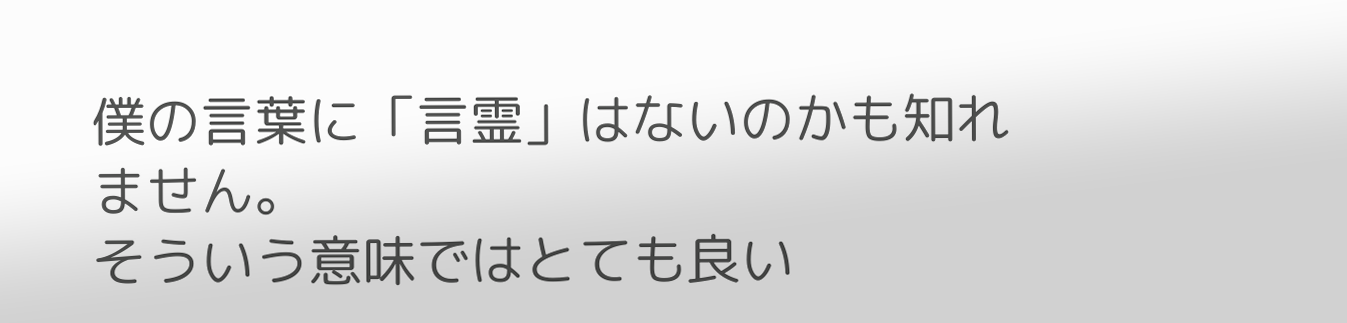僕の言葉に「言霊」はないのかも知れません。
そういう意味ではとても良い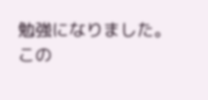勉強になりました。
この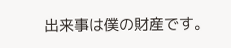出来事は僕の財産です。